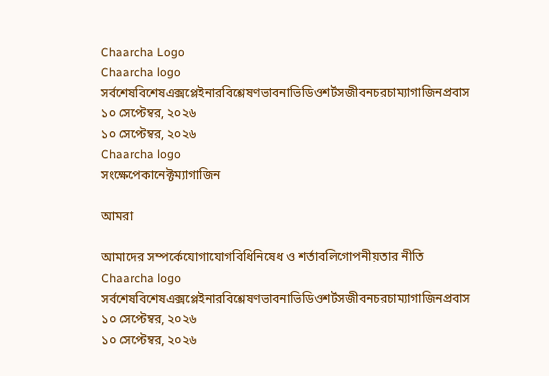Chaarcha Logo
Chaarcha logo
সর্বশেষবিশেষএক্সপ্লেইনারবিশ্লেষণভাবনাভিডিওশর্টসজীবনচরচাম্যাগাজিনপ্রবাস
১০ সেপ্টেম্বর, ২০২৬
১০ সেপ্টেম্বর, ২০২৬
Chaarcha logo
সংক্ষেপেকানেক্টম্যাগাজিন

আমরা

আমাদের সম্পর্কেযোগাযোগবিধিনিষেধ ও শর্তাবলিগোপনীয়তার নীতি
Chaarcha logo
সর্বশেষবিশেষএক্সপ্লেইনারবিশ্লেষণভাবনাভিডিওশর্টসজীবনচরচাম্যাগাজিনপ্রবাস
১০ সেপ্টেম্বর, ২০২৬
১০ সেপ্টেম্বর, ২০২৬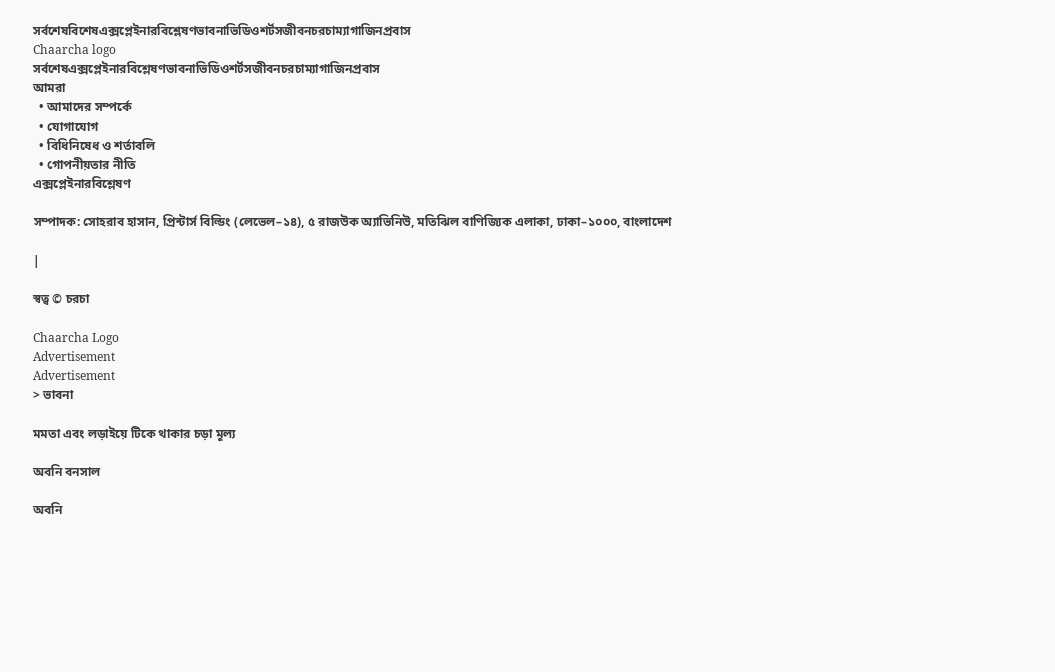সর্বশেষবিশেষএক্সপ্লেইনারবিশ্লেষণভাবনাভিডিওশর্টসজীবনচরচাম্যাগাজিনপ্রবাস
Chaarcha logo
সর্বশেষএক্সপ্লেইনারবিশ্লেষণভাবনাভিডিওশর্টসজীবনচরচাম্যাগাজিনপ্রবাস
আমরা
  • আমাদের সম্পর্কে
  • যোগাযোগ
  • বিধিনিষেধ ও শর্তাবলি
  • গোপনীয়তার নীতি
এক্সপ্লেইনারবিশ্লেষণ

সম্পাদক: সোহরাব হাসান, প্রিন্টার্স বিল্ডিং (লেভেল–১৪), ৫ রাজউক অ্যাভিনিউ, মতিঝিল বাণিজ্যিক এলাকা, ঢাকা–১০০০, বাংলাদেশ

|

স্বত্ব © চরচা

Chaarcha Logo
Advertisement
Advertisement
> ভাবনা

মমতা এবং লড়াইয়ে টিকে থাকার চড়া মূল্য

অবনি বনসাল

অবনি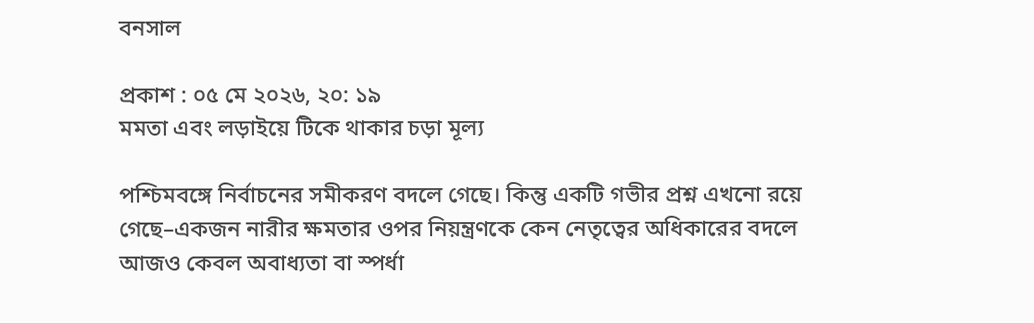বনসাল

প্রকাশ : ০৫ মে ২০২৬, ২০: ১৯
মমতা এবং লড়াইয়ে টিকে থাকার চড়া মূল্য

পশ্চিমবঙ্গে নির্বাচনের সমীকরণ বদলে গেছে। কিন্তু একটি গভীর প্রশ্ন এখনো রয়ে গেছে–একজন নারীর ক্ষমতার ওপর নিয়ন্ত্রণকে কেন নেতৃত্বের অধিকারের বদলে আজও কেবল অবাধ্যতা বা স্পর্ধা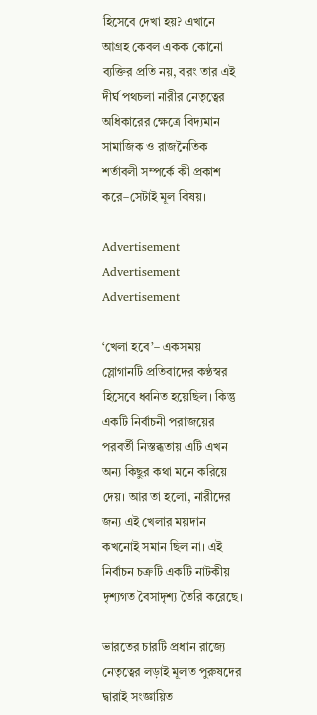হিসেবে দেখা হয়? এখানে আগ্রহ কেবল একক কোনো ব্যক্তির প্রতি নয়, বরং তার এই দীর্ঘ পথচলা নারীর নেতৃত্বের অধিকারের ক্ষেত্রে বিদ্যমান সামাজিক ও রাজনৈতিক শর্তাবলী সম্পর্কে কী প্রকাশ করে–সেটাই মূল বিষয়।

Advertisement
Advertisement
Advertisement

‘খেলা হবে’– একসময় স্লোগানটি প্রতিবাদের কণ্ঠস্বর হিসেবে ধ্বনিত হয়েছিল। কিন্তু একটি নির্বাচনী পরাজয়ের পরবর্তী নিস্তব্ধতায় এটি এখন অন্য কিছুর কথা মনে করিয়ে দেয়। আর তা হলো, নারীদের জন্য এই খেলার ময়দান কখনোই সমান ছিল না। এই নির্বাচন চক্রটি একটি নাটকীয় দৃশ্যগত বৈসাদৃশ্য তৈরি করেছে।

ভারতের চারটি প্রধান রাজ্যে নেতৃত্বের লড়াই মূলত পুরুষদের দ্বারাই সংজ্ঞায়িত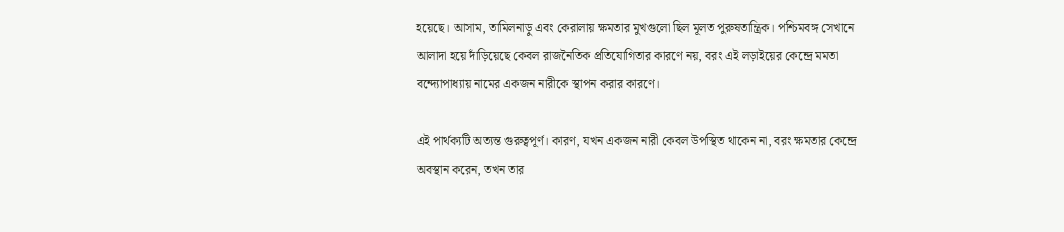হয়েছে। আসাম, তামিলনাড়ু এবং কেরালায় ক্ষমতার মুখগুলো ছিল মূলত পুরুষতান্ত্রিক। পশ্চিমবঙ্গ সেখানে আলাদা হয়ে দাঁড়িয়েছে কেবল রাজনৈতিক প্রতিযোগিতার কারণে নয়, বরং এই লড়াইয়ের কেন্দ্রে মমতা বন্দ্যোপাধ্যায় নামের একজন নারীকে স্থাপন করার কারণে।

এই পার্থক্যটি অত্যন্ত গুরুত্বপূর্ণ। কারণ, যখন একজন নারী কেবল উপস্থিত থাকেন না, বরং ক্ষমতার কেন্দ্রে অবস্থান করেন, তখন তার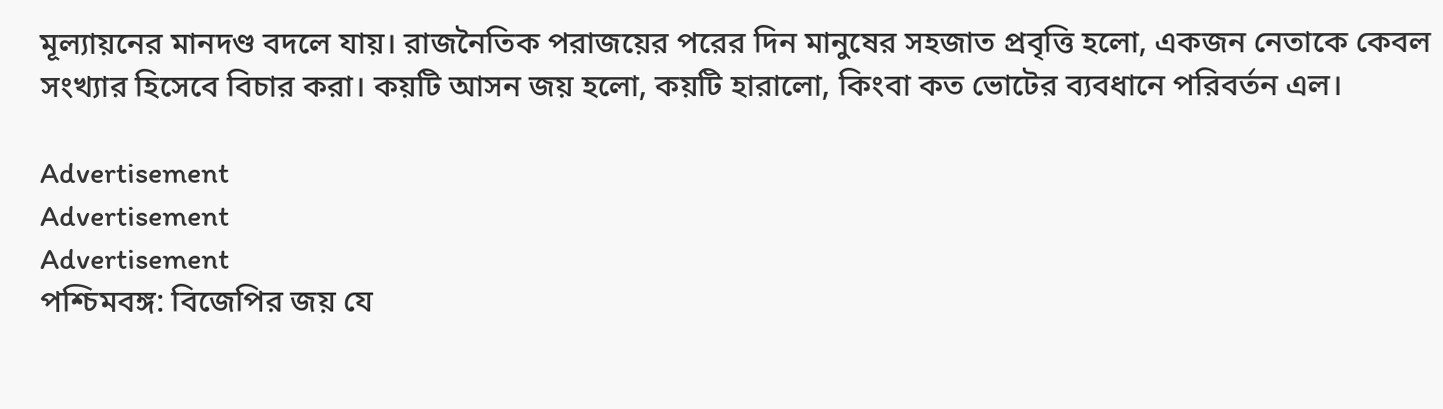মূল্যায়নের মানদণ্ড বদলে যায়। রাজনৈতিক পরাজয়ের পরের দিন মানুষের সহজাত প্রবৃত্তি হলো, একজন নেতাকে কেবল সংখ্যার হিসেবে বিচার করা। কয়টি আসন জয় হলো, কয়টি হারালো, কিংবা কত ভোটের ব্যবধানে পরিবর্তন এল।

Advertisement
Advertisement
Advertisement
পশ্চিমবঙ্গ: বিজেপির জয় যে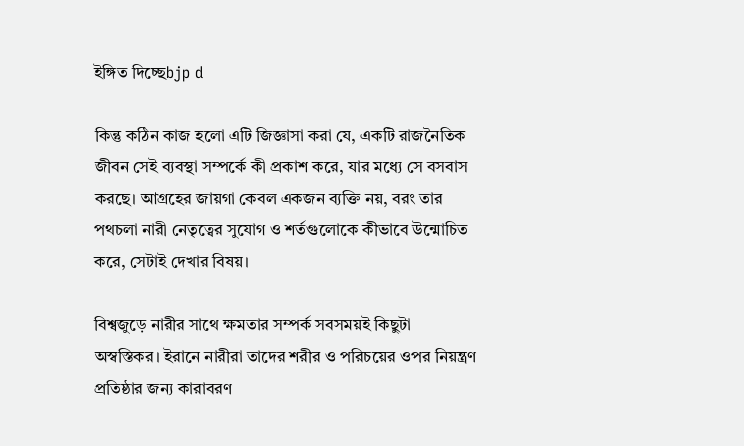ইঙ্গিত দিচ্ছেbjp d

কিন্তু কঠিন কাজ হলো এটি জিজ্ঞাসা করা যে, একটি রাজনৈতিক জীবন সেই ব্যবস্থা সম্পর্কে কী প্রকাশ করে, যার মধ্যে সে বসবাস করছে। আগ্রহের জায়গা কেবল একজন ব্যক্তি নয়, বরং তার পথচলা নারী নেতৃত্বের সুযোগ ও শর্তগুলোকে কীভাবে উন্মোচিত করে, সেটাই দেখার বিষয়।

বিশ্বজুড়ে নারীর সাথে ক্ষমতার সম্পর্ক সবসময়ই কিছুটা অস্বস্তিকর। ইরানে নারীরা তাদের শরীর ও পরিচয়ের ওপর নিয়ন্ত্রণ প্রতিষ্ঠার জন্য কারাবরণ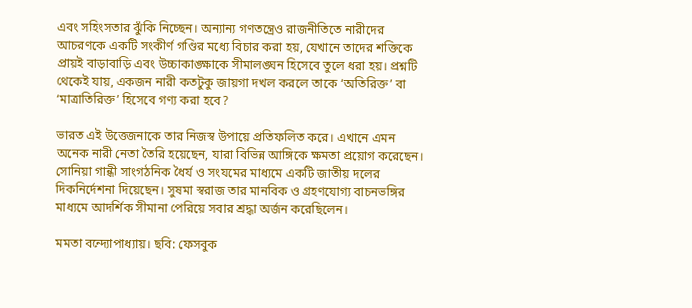এবং সহিংসতার ঝুঁকি নিচ্ছেন। অন্যান্য গণতন্ত্রেও রাজনীতিতে নারীদের আচরণকে একটি সংকীর্ণ গণ্ডির মধ্যে বিচার করা হয়, যেখানে তাদের শক্তিকে প্রায়ই বাড়াবাড়ি এবং উচ্চাকাঙ্ক্ষাকে সীমালঙ্ঘন হিসেবে তুলে ধরা হয়। প্রশ্নটি থেকেই যায়, একজন নারী কতটুকু জায়গা দখল করলে তাকে ‘অতিরিক্ত’ বা ‘মাত্রাতিরিক্ত’ হিসেবে গণ্য করা হবে?

ভারত এই উত্তেজনাকে তার নিজস্ব উপায়ে প্রতিফলিত করে। এখানে এমন অনেক নারী নেতা তৈরি হয়েছেন, যারা বিভিন্ন আঙ্গিকে ক্ষমতা প্রয়োগ করেছেন। সোনিয়া গান্ধী সাংগঠনিক ধৈর্য ও সংযমের মাধ্যমে একটি জাতীয় দলের দিকনির্দেশনা দিয়েছেন। সুষমা স্বরাজ তার মানবিক ও গ্রহণযোগ্য বাচনভঙ্গির মাধ্যমে আদর্শিক সীমানা পেরিয়ে সবার শ্রদ্ধা অর্জন করেছিলেন।

মমতা বন্দ্যোপাধ্যায়। ছবি: ফেসবুক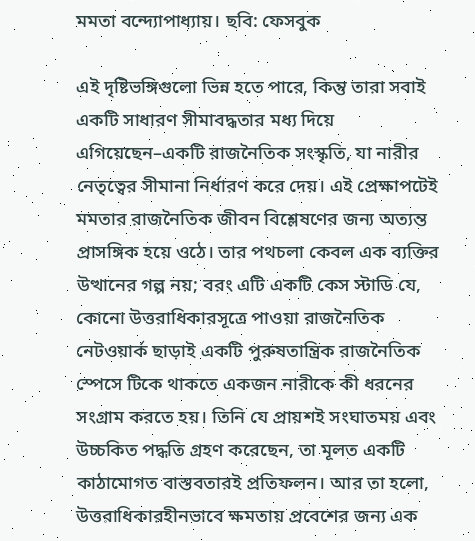মমতা বন্দ্যোপাধ্যায়। ছবি: ফেসবুক

এই দৃষ্টিভঙ্গিগুলো ভিন্ন হতে পারে, কিন্তু তারা সবাই একটি সাধারণ সীমাবদ্ধতার মধ্য দিয়ে এগিয়েছেন–একটি রাজনৈতিক সংস্কৃতি, যা নারীর নেতৃত্বের সীমানা নির্ধারণ করে দেয়। এই প্রেক্ষাপটেই মমতার রাজনৈতিক জীবন বিশ্লেষণের জন্য অত্যন্ত প্রাসঙ্গিক হয়ে ওঠে। তার পথচলা কেবল এক ব্যক্তির উত্থানের গল্প নয়; বরং এটি একটি কেস স্টাডি যে, কোনো উত্তরাধিকারসূত্রে পাওয়া রাজনৈতিক নেটওয়ার্ক ছাড়াই একটি পুরুষতান্ত্রিক রাজনৈতিক স্পেসে টিকে থাকতে একজন নারীকে কী ধরনের সংগ্রাম করতে হয়। তিনি যে প্রায়শই সংঘাতময় এবং উচ্চকিত পদ্ধতি গ্রহণ করেছেন, তা মূলত একটি কাঠামোগত বাস্তবতারই প্রতিফলন। আর তা হলো, উত্তরাধিকারহীনভাবে ক্ষমতায় প্রবেশের জন্য এক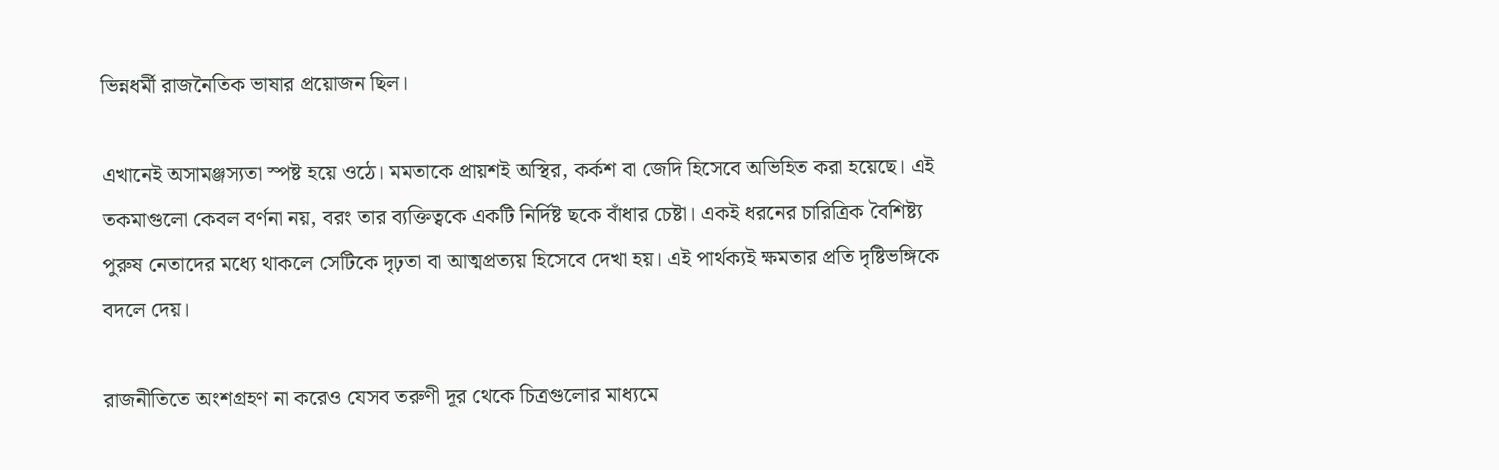ভিন্নধর্মী রাজনৈতিক ভাষার প্রয়োজন ছিল।

এখানেই অসামঞ্জস্যতা স্পষ্ট হয়ে ওঠে। মমতাকে প্রায়শই অস্থির, কর্কশ বা জেদি হিসেবে অভিহিত করা হয়েছে। এই তকমাগুলো কেবল বর্ণনা নয়, বরং তার ব্যক্তিত্বকে একটি নির্দিষ্ট ছকে বাঁধার চেষ্টা। একই ধরনের চারিত্রিক বৈশিষ্ট্য পুরুষ নেতাদের মধ্যে থাকলে সেটিকে দৃঢ়তা বা আত্মপ্রত্যয় হিসেবে দেখা হয়। এই পার্থক্যই ক্ষমতার প্রতি দৃষ্টিভঙ্গিকে বদলে দেয়।

রাজনীতিতে অংশগ্রহণ না করেও যেসব তরুণী দূর থেকে চিত্রগুলোর মাধ্যমে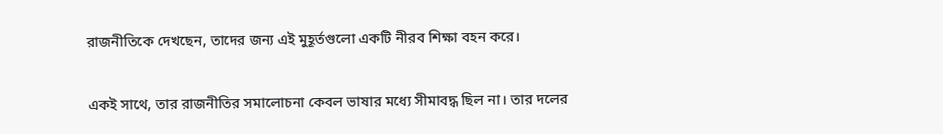রাজনীতিকে দেখছেন, তাদের জন্য এই মুহূর্তগুলো একটি নীরব শিক্ষা বহন করে।

একই সাথে, তার রাজনীতির সমালোচনা কেবল ভাষার মধ্যে সীমাবদ্ধ ছিল না। তার দলের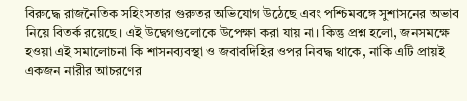বিরুদ্ধে রাজনৈতিক সহিংসতার গুরুতর অভিযোগ উঠেছে এবং পশ্চিমবঙ্গে সুশাসনের অভাব নিয়ে বিতর্ক রয়েছে। এই উদ্বেগগুলোকে উপেক্ষা করা যায় না। কিন্তু প্রশ্ন হলো, জনসমক্ষে হওয়া এই সমালোচনা কি শাসনব্যবস্থা ও জবাবদিহির ওপর নিবদ্ধ থাকে, নাকি এটি প্রায়ই একজন নারীর আচরণের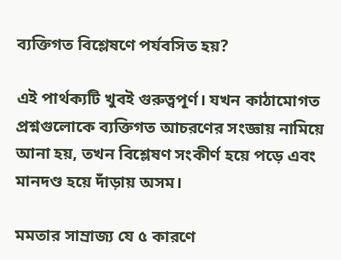ব্যক্তিগত বিশ্লেষণে পর্যবসিত হয়?

এই পার্থক্যটি খুবই গুরুত্বপূর্ণ। যখন কাঠামোগত প্রশ্নগুলোকে ব্যক্তিগত আচরণের সংজ্ঞায় নামিয়ে আনা হয়, তখন বিশ্লেষণ সংকীর্ণ হয়ে পড়ে এবং মানদণ্ড হয়ে দাঁড়ায় অসম।

মমতার সাম্রাজ্য যে ৫ কারণে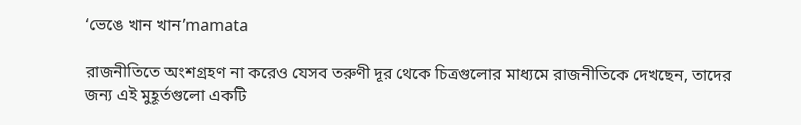‘ভেঙে খান খান’mamata

রাজনীতিতে অংশগ্রহণ না করেও যেসব তরুণী দূর থেকে চিত্রগুলোর মাধ্যমে রাজনীতিকে দেখছেন, তাদের জন্য এই মুহূর্তগুলো একটি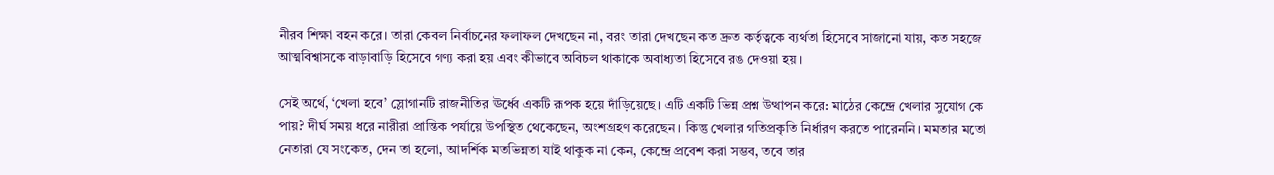নীরব শিক্ষা বহন করে। তারা কেবল নির্বাচনের ফলাফল দেখছেন না, বরং তারা দেখছেন কত দ্রুত কর্তৃত্বকে ব্যর্থতা হিসেবে সাজানো যায়, কত সহজে আত্মবিশ্বাসকে বাড়াবাড়ি হিসেবে গণ্য করা হয় এবং কীভাবে অবিচল থাকাকে অবাধ্যতা হিসেবে রঙ দেওয়া হয়।

সেই অর্থে, ‘খেলা হবে’ স্লোগানটি রাজনীতির ঊর্ধ্বে একটি রূপক হয়ে দাঁড়িয়েছে। এটি একটি ভিন্ন প্রশ্ন উত্থাপন করে: মাঠের কেন্দ্রে খেলার সুযোগ কে পায়? দীর্ঘ সময় ধরে নারীরা প্রান্তিক পর্যায়ে উপস্থিত থেকেছেন, অংশগ্রহণ করেছেন। কিন্তু খেলার গতিপ্রকৃতি নির্ধারণ করতে পারেননি। মমতার মতো নেতারা যে সংকেত, দেন তা হলো, আদর্শিক মতভিন্নতা যাই থাকুক না কেন, কেন্দ্রে প্রবেশ করা সম্ভব, তবে তার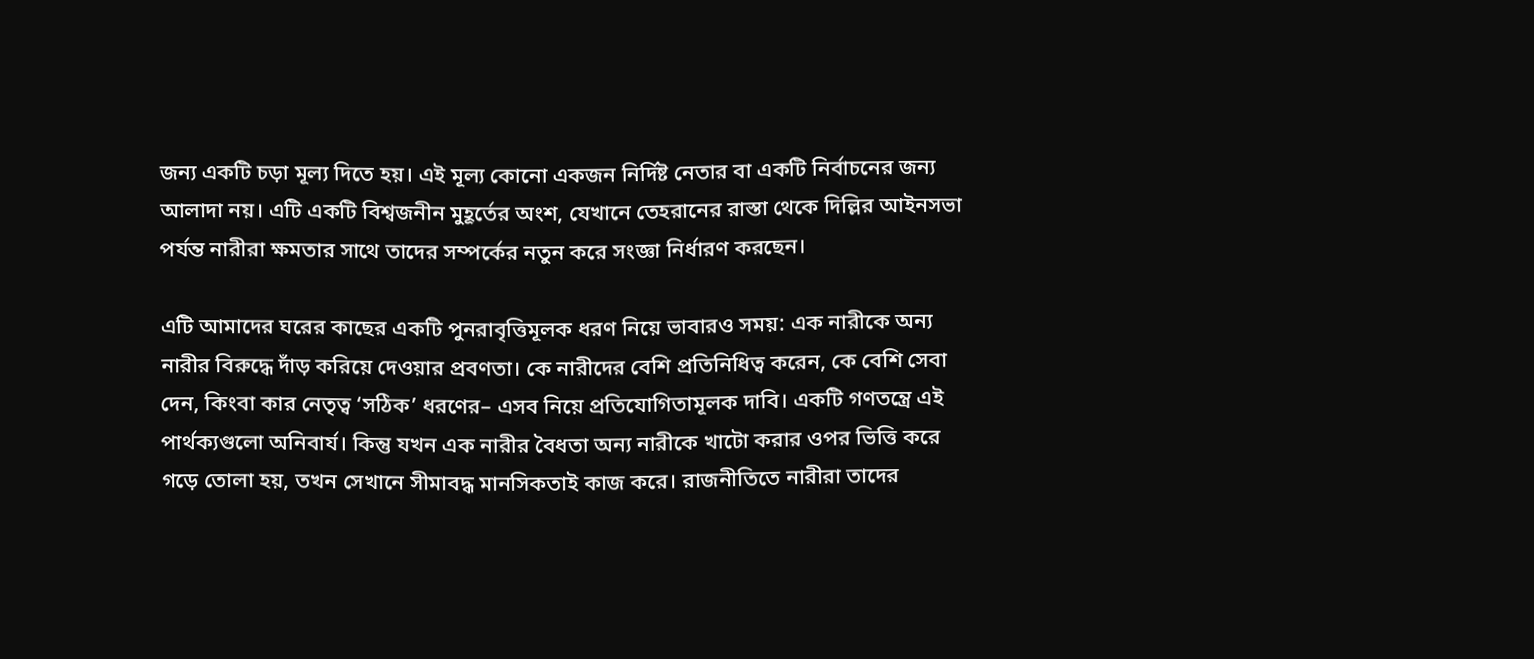জন্য একটি চড়া মূল্য দিতে হয়। এই মূল্য কোনো একজন নির্দিষ্ট নেতার বা একটি নির্বাচনের জন্য আলাদা নয়। এটি একটি বিশ্বজনীন মুহূর্তের অংশ, যেখানে তেহরানের রাস্তা থেকে দিল্লির আইনসভা পর্যন্ত নারীরা ক্ষমতার সাথে তাদের সম্পর্কের নতুন করে সংজ্ঞা নির্ধারণ করছেন।

এটি আমাদের ঘরের কাছের একটি পুনরাবৃত্তিমূলক ধরণ নিয়ে ভাবারও সময়: এক নারীকে অন্য নারীর বিরুদ্ধে দাঁড় করিয়ে দেওয়ার প্রবণতা। কে নারীদের বেশি প্রতিনিধিত্ব করেন, কে বেশি সেবা দেন, কিংবা কার নেতৃত্ব ‘সঠিক’ ধরণের– এসব নিয়ে প্রতিযোগিতামূলক দাবি। একটি গণতন্ত্রে এই পার্থক্যগুলো অনিবার্য। কিন্তু যখন এক নারীর বৈধতা অন্য নারীকে খাটো করার ওপর ভিত্তি করে গড়ে তোলা হয়, তখন সেখানে সীমাবদ্ধ মানসিকতাই কাজ করে। রাজনীতিতে নারীরা তাদের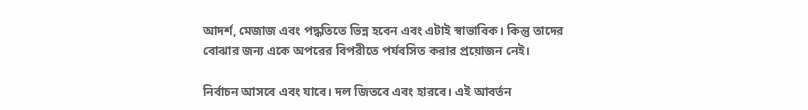আদর্শ, মেজাজ এবং পদ্ধতিতে ভিন্ন হবেন এবং এটাই স্বাভাবিক। কিন্তু তাদের বোঝার জন্য একে অপরের বিপরীতে পর্যবসিত করার প্রয়োজন নেই।

নির্বাচন আসবে এবং যাবে। দল জিতবে এবং হারবে। এই আবর্তন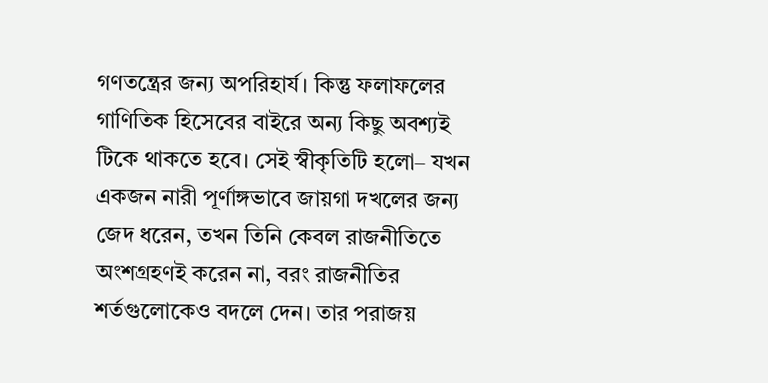গণতন্ত্রের জন্য অপরিহার্য। কিন্তু ফলাফলের গাণিতিক হিসেবের বাইরে অন্য কিছু অবশ্যই টিকে থাকতে হবে। সেই স্বীকৃতিটি হলো– যখন একজন নারী পূর্ণাঙ্গভাবে জায়গা দখলের জন্য জেদ ধরেন, তখন তিনি কেবল রাজনীতিতে অংশগ্রহণই করেন না, বরং রাজনীতির শর্তগুলোকেও বদলে দেন। তার পরাজয়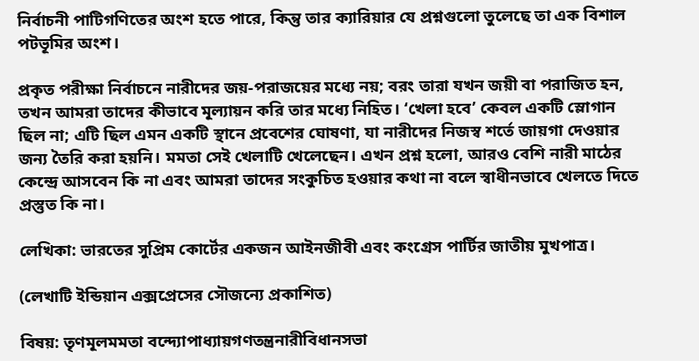নির্বাচনী পাটিগণিতের অংশ হতে পারে, কিন্তু তার ক্যারিয়ার যে প্রশ্নগুলো তুলেছে তা এক বিশাল পটভূমির অংশ।

প্রকৃত পরীক্ষা নির্বাচনে নারীদের জয়-পরাজয়ের মধ্যে নয়; বরং তারা যখন জয়ী বা পরাজিত হন, তখন আমরা তাদের কীভাবে মূল্যায়ন করি তার মধ্যে নিহিত। ‘খেলা হবে’ কেবল একটি স্লোগান ছিল না; এটি ছিল এমন একটি স্থানে প্রবেশের ঘোষণা, যা নারীদের নিজস্ব শর্তে জায়গা দেওয়ার জন্য তৈরি করা হয়নি। মমতা সেই খেলাটি খেলেছেন। এখন প্রশ্ন হলো, আরও বেশি নারী মাঠের কেন্দ্রে আসবেন কি না এবং আমরা তাদের সংকুচিত হওয়ার কথা না বলে স্বাধীনভাবে খেলতে দিতে প্রস্তুত কি না।

লেখিকা: ভারতের সুপ্রিম কোর্টের একজন আইনজীবী এবং কংগ্রেস পার্টির জাতীয় মুখপাত্র।

(লেখাটি ইন্ডিয়ান এক্সপ্রেসের সৌজন্যে প্রকাশিত)

বিষয়: তৃণমূলমমতা বন্দ্যোপাধ্যায়গণতন্ত্রনারীবিধানসভা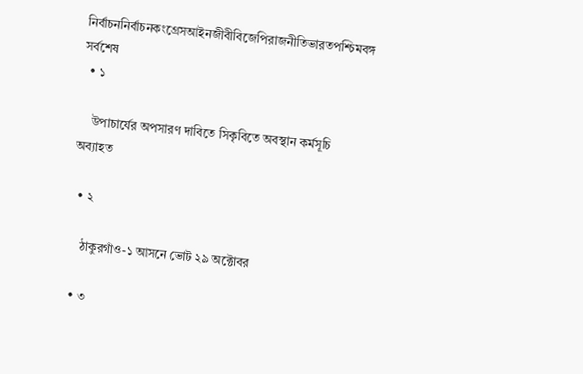নির্বাচননির্বাচনকংগ্রেসআইনজীবীবিজেপিরাজনীতিভারতপশ্চিমবঙ্গ
সর্বশেষ
  • ১

    উপাচার্যের অপসারণ দাবিতে সিকৃবিতে অবস্থান কর্মসূচি অব্যাহত

  • ২

    ঠাকুরগাঁও-১ আসনে ভোট ২৯ অক্টোবর

  • ৩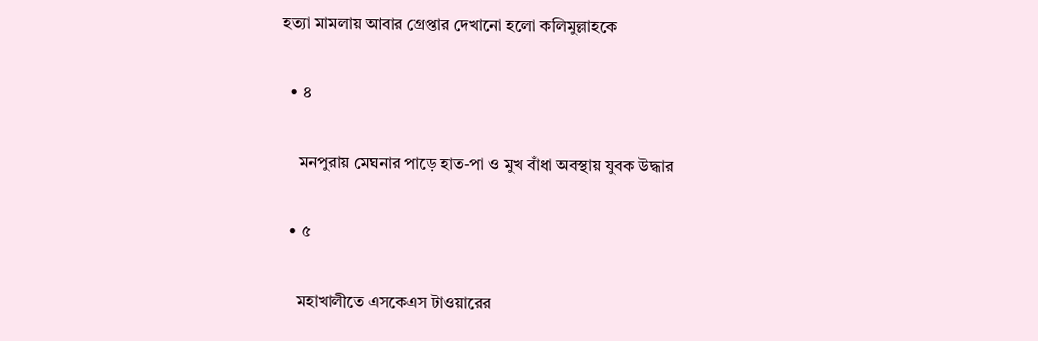হত্যা মামলায় আবার গ্রেপ্তার দেখানো হলো কলিমুল্লাহকে

  • ৪

    মনপুরায় মেঘনার পাড়ে হাত-পা ও মুখ বাঁধা অবস্থায় যুবক উদ্ধার

  • ৫

    মহাখালীতে এসকেএস টাওয়ারের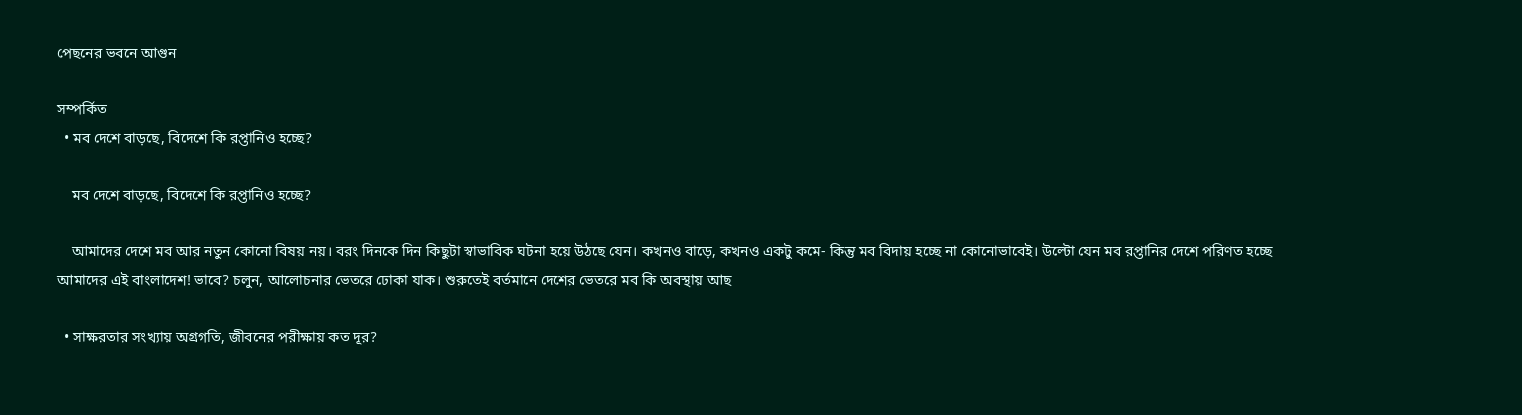পেছনের ভবনে আগুন

সম্পর্কিত
  • মব দেশে বাড়ছে, বিদেশে কি রপ্তানিও হচ্ছে?

    মব দেশে বাড়ছে, বিদেশে কি রপ্তানিও হচ্ছে?

    আমাদের দেশে মব আর নতুন কোনো বিষয় নয়। বরং দিনকে দিন কিছুটা স্বাভাবিক ঘটনা হয়ে উঠছে যেন। কখনও বাড়ে, কখনও একটু কমে- কিন্তু মব বিদায় হচ্ছে না কোনোভাবেই। উল্টো যেন মব রপ্তানির দেশে পরিণত হচ্ছে আমাদের এই বাংলাদেশ! ভাবে? চলুন, আলোচনার ভেতরে ঢোকা যাক। শুরুতেই বর্তমানে দেশের ভেতরে মব কি অবস্থায় আছ

  • সাক্ষরতার সংখ্যায় অগ্রগতি, জীবনের পরীক্ষায় কত দূর?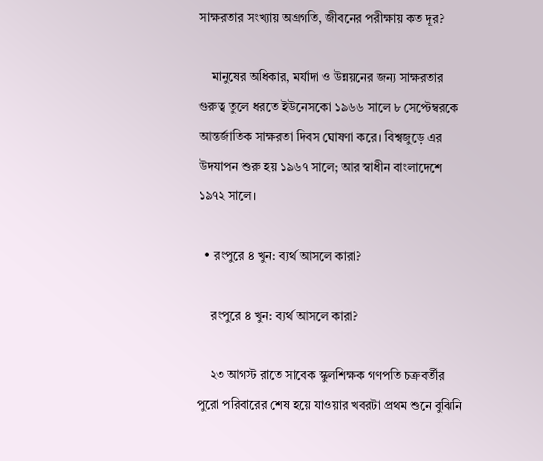সাক্ষরতার সংখ্যায় অগ্রগতি, জীবনের পরীক্ষায় কত দূর?

    মানুষের অধিকার, মর্যাদা ও উন্নয়নের জন্য সাক্ষরতার গুরুত্ব তুলে ধরতে ইউনেসকো ১৯৬৬ সালে ৮ সেপ্টেম্বরকে আন্তর্জাতিক সাক্ষরতা দিবস ঘোষণা করে। বিশ্বজুড়ে এর উদযাপন শুরু হয় ১৯৬৭ সালে; আর স্বাধীন বাংলাদেশে ১৯৭২ সালে।

  • রংপুরে ৪ খুন: ব্যর্থ আসলে কারা?

    রংপুরে ৪ খুন: ব্যর্থ আসলে কারা?

    ২৩ আগস্ট রাতে সাবেক স্কুলশিক্ষক গণপতি চক্রবর্তীর পুরো পরিবারের শেষ হয়ে যাওয়ার খবরটা প্রথম শুনে বুঝিনি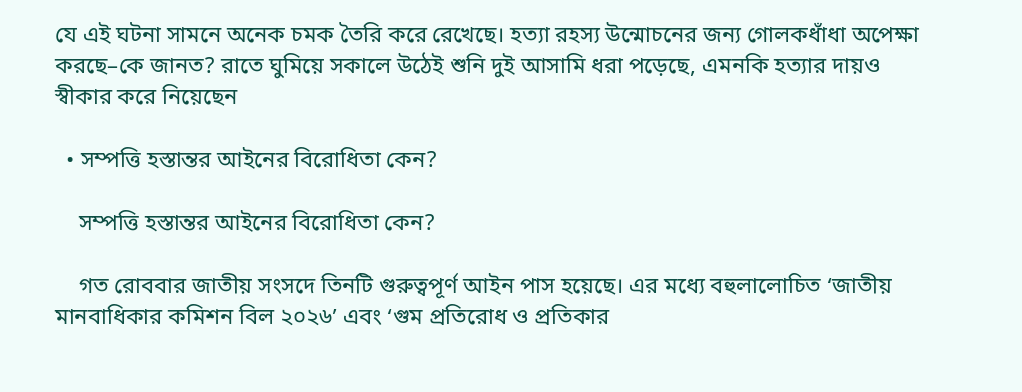যে এই ঘটনা সামনে অনেক চমক তৈরি করে রেখেছে। হত্যা রহস্য উন্মোচনের জন্য গোলকধাঁধা অপেক্ষা করছে–কে জানত? রাতে ঘুমিয়ে সকালে উঠেই শুনি দুই আসামি ধরা পড়েছে, এমনকি হত্যার দায়ও স্বীকার করে নিয়েছেন

  • সম্পত্তি হস্তান্তর আইনের বিরোধিতা কেন?

    সম্পত্তি হস্তান্তর আইনের বিরোধিতা কেন?

    গত রোববার জাতীয় সংসদে তিনটি গুরুত্বপূর্ণ আইন পাস হয়েছে। এর মধ্যে বহুলালোচিত ‘জাতীয় মানবাধিকার কমিশন বিল ২০২৬’ এবং ‘গুম প্রতিরোধ ও প্রতিকার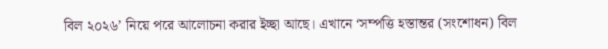বিল ২০২৬’ নিয়ে পরে আলোচনা করার ইচ্ছা আছে। এখানে ‘সম্পত্তি হস্তান্তর (সংশোধন) বিল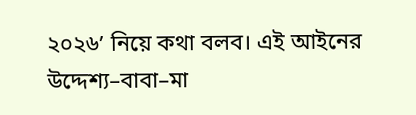২০২৬’ নিয়ে কথা বলব। এই আইনের উদ্দেশ্য–বাবা–মা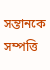সন্তানকে সম্পত্তি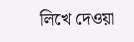লিখে দেওয়া